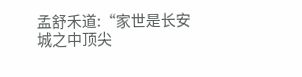孟舒禾道:“家世是长安城之中顶尖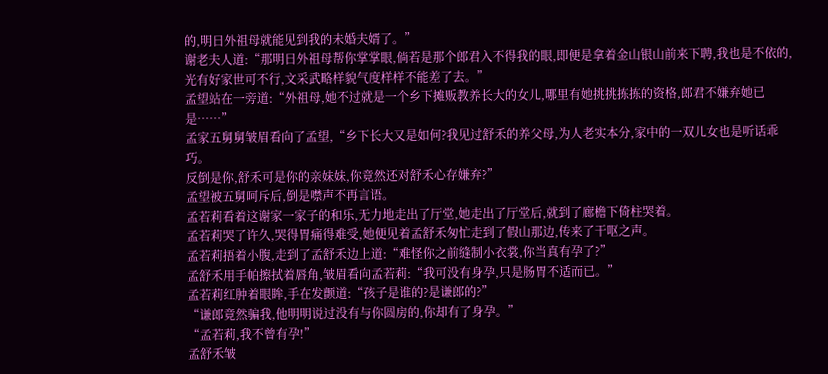的,明日外祖母就能见到我的未婚夫婿了。”
谢老夫人道:“那明日外祖母帮你掌掌眼,倘若是那个郎君入不得我的眼,即便是拿着金山银山前来下聘,我也是不依的,光有好家世可不行,文采武略样貌气度样样不能差了去。”
孟望站在一旁道:“外祖母,她不过就是一个乡下摊贩教养长大的女儿,哪里有她挑挑拣拣的资格,郎君不嫌弃她已是……”
孟家五舅舅皱眉看向了孟望,“乡下长大又是如何?我见过舒禾的养父母,为人老实本分,家中的一双儿女也是听话乖巧。
反倒是你,舒禾可是你的亲妹妹,你竟然还对舒禾心存嫌弃?”
孟望被五舅呵斥后,倒是噤声不再言语。
孟若莉看着这谢家一家子的和乐,无力地走出了厅堂,她走出了厅堂后,就到了廊檐下倚柱哭着。
孟若莉哭了许久,哭得胃痛得难受,她便见着孟舒禾匆忙走到了假山那边,传来了干呕之声。
孟若莉捂着小腹,走到了孟舒禾边上道:“难怪你之前缝制小衣裳,你当真有孕了?”
孟舒禾用手帕擦拭着唇角,皱眉看向孟若莉:“我可没有身孕,只是肠胃不适而已。”
孟若莉红肿着眼眸,手在发颤道:“孩子是谁的?是谦郎的?”
“谦郎竟然骗我,他明明说过没有与你圆房的,你却有了身孕。”
“孟若莉,我不曾有孕!”
孟舒禾皱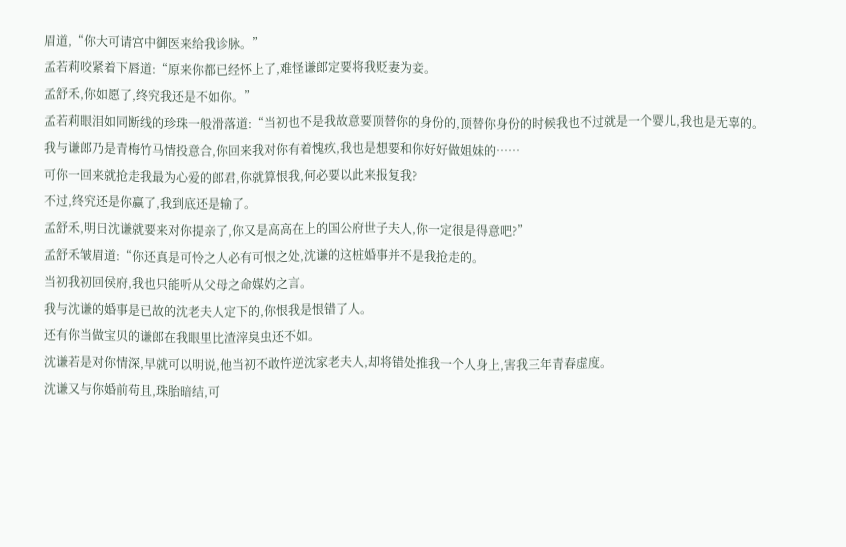眉道,“你大可请宫中御医来给我诊脉。”
孟若莉咬紧着下唇道:“原来你都已经怀上了,难怪谦郎定要将我贬妻为妾。
孟舒禾,你如愿了,终究我还是不如你。”
孟若莉眼泪如同断线的珍珠一般滑落道:“当初也不是我故意要顶替你的身份的,顶替你身份的时候我也不过就是一个婴儿,我也是无辜的。
我与谦郎乃是青梅竹马情投意合,你回来我对你有着愧疚,我也是想要和你好好做姐妹的……
可你一回来就抢走我最为心爱的郎君,你就算恨我,何必要以此来报复我?
不过,终究还是你赢了,我到底还是输了。
孟舒禾,明日沈谦就要来对你提亲了,你又是高高在上的国公府世子夫人,你一定很是得意吧?”
孟舒禾皱眉道:“你还真是可怜之人必有可恨之处,沈谦的这桩婚事并不是我抢走的。
当初我初回侯府,我也只能听从父母之命媒妁之言。
我与沈谦的婚事是已故的沈老夫人定下的,你恨我是恨错了人。
还有你当做宝贝的谦郎在我眼里比渣滓臭虫还不如。
沈谦若是对你情深,早就可以明说,他当初不敢忤逆沈家老夫人,却将错处推我一个人身上,害我三年青春虚度。
沈谦又与你婚前苟且,珠胎暗结,可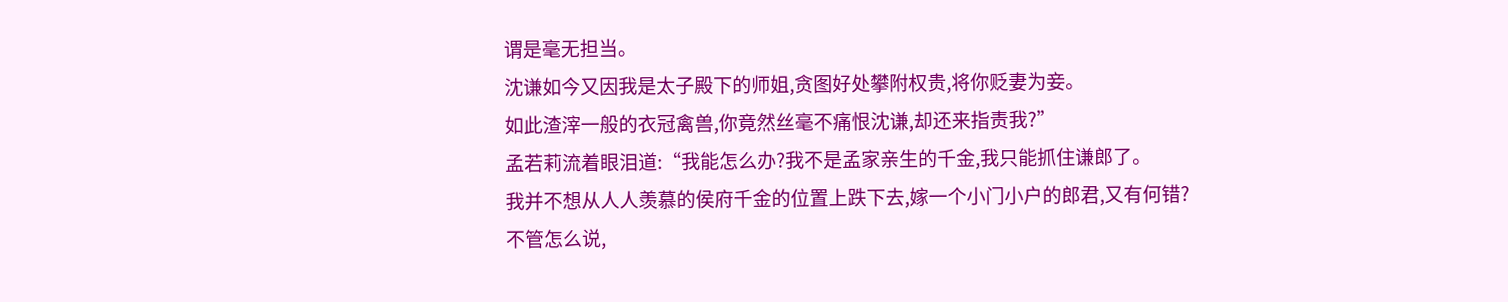谓是毫无担当。
沈谦如今又因我是太子殿下的师姐,贪图好处攀附权贵,将你贬妻为妾。
如此渣滓一般的衣冠禽兽,你竟然丝毫不痛恨沈谦,却还来指责我?”
孟若莉流着眼泪道:“我能怎么办?我不是孟家亲生的千金,我只能抓住谦郎了。
我并不想从人人羡慕的侯府千金的位置上跌下去,嫁一个小门小户的郎君,又有何错?
不管怎么说,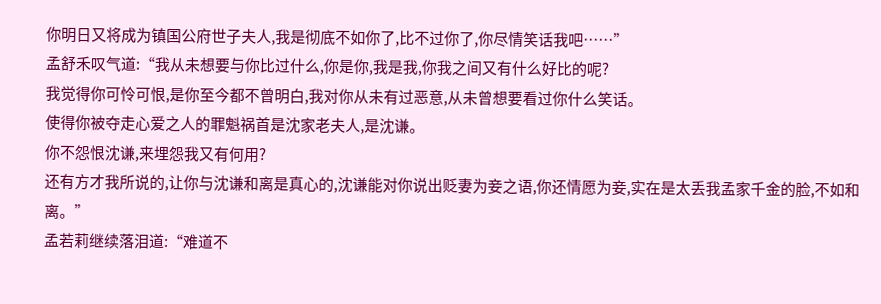你明日又将成为镇国公府世子夫人,我是彻底不如你了,比不过你了,你尽情笑话我吧……”
孟舒禾叹气道:“我从未想要与你比过什么,你是你,我是我,你我之间又有什么好比的呢?
我觉得你可怜可恨,是你至今都不曾明白,我对你从未有过恶意,从未曾想要看过你什么笑话。
使得你被夺走心爱之人的罪魁祸首是沈家老夫人,是沈谦。
你不怨恨沈谦,来埋怨我又有何用?
还有方才我所说的,让你与沈谦和离是真心的,沈谦能对你说出贬妻为妾之语,你还情愿为妾,实在是太丢我孟家千金的脸,不如和离。”
孟若莉继续落泪道:“难道不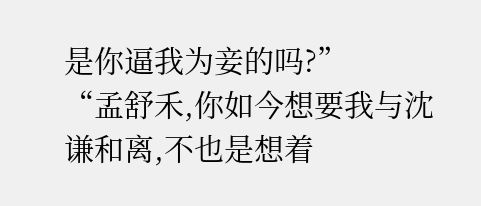是你逼我为妾的吗?”
“孟舒禾,你如今想要我与沈谦和离,不也是想着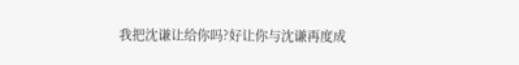我把沈谦让给你吗?好让你与沈谦再度成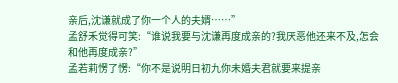亲后,沈谦就成了你一个人的夫婿……”
孟舒禾觉得可笑:“谁说我要与沈谦再度成亲的?我厌恶他还来不及,怎会和他再度成亲?”
孟若莉愣了愣:“你不是说明日初九你未婚夫君就要来提亲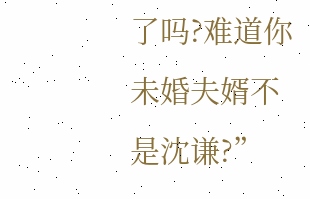了吗?难道你未婚夫婿不是沈谦?”